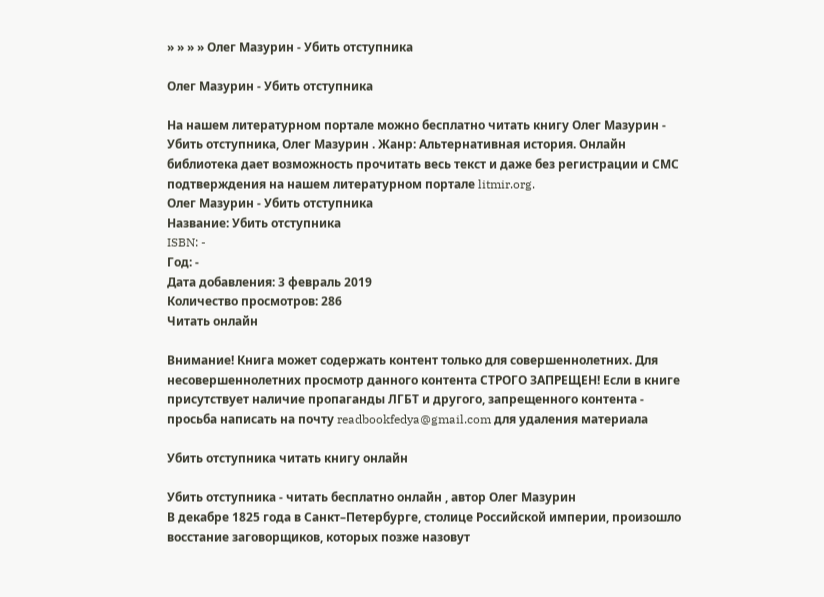» » » » Олег Мазурин - Убить отступника

Олег Мазурин - Убить отступника

На нашем литературном портале можно бесплатно читать книгу Олег Мазурин - Убить отступника, Олег Мазурин . Жанр: Альтернативная история. Онлайн библиотека дает возможность прочитать весь текст и даже без регистрации и СМС подтверждения на нашем литературном портале litmir.org.
Олег Мазурин - Убить отступника
Название: Убить отступника
ISBN: -
Год: -
Дата добавления: 3 февраль 2019
Количество просмотров: 286
Читать онлайн

Внимание! Книга может содержать контент только для совершеннолетних. Для несовершеннолетних просмотр данного контента СТРОГО ЗАПРЕЩЕН! Если в книге присутствует наличие пропаганды ЛГБТ и другого, запрещенного контента - просьба написать на почту readbookfedya@gmail.com для удаления материала

Убить отступника читать книгу онлайн

Убить отступника - читать бесплатно онлайн , автор Олег Мазурин
В декабре 1825 года в Санкт–Петербурге, столице Российской империи, произошло восстание заговорщиков, которых позже назовут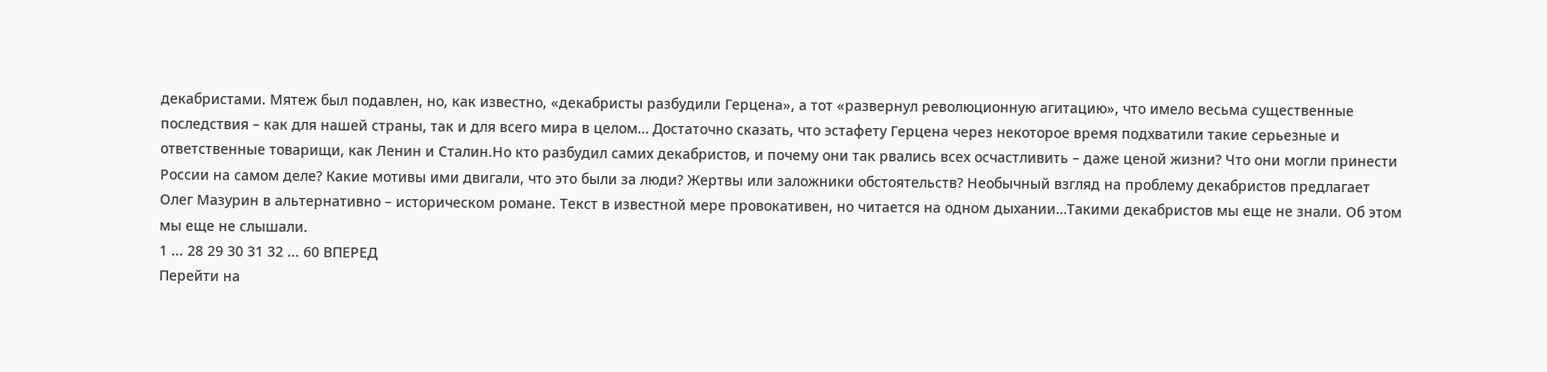декабристами. Мятеж был подавлен, но, как известно, «декабристы разбудили Герцена», а тот «развернул революционную агитацию», что имело весьма существенные последствия – как для нашей страны, так и для всего мира в целом… Достаточно сказать, что эстафету Герцена через некоторое время подхватили такие серьезные и ответственные товарищи, как Ленин и Сталин.Но кто разбудил самих декабристов, и почему они так рвались всех осчастливить – даже ценой жизни? Что они могли принести России на самом деле? Какие мотивы ими двигали, что это были за люди? Жертвы или заложники обстоятельств? Необычный взгляд на проблему декабристов предлагает Олег Мазурин в альтернативно – историческом романе. Текст в известной мере провокативен, но читается на одном дыхании…Такими декабристов мы еще не знали. Об этом мы еще не слышали.
1 ... 28 29 30 31 32 ... 60 ВПЕРЕД
Перейти на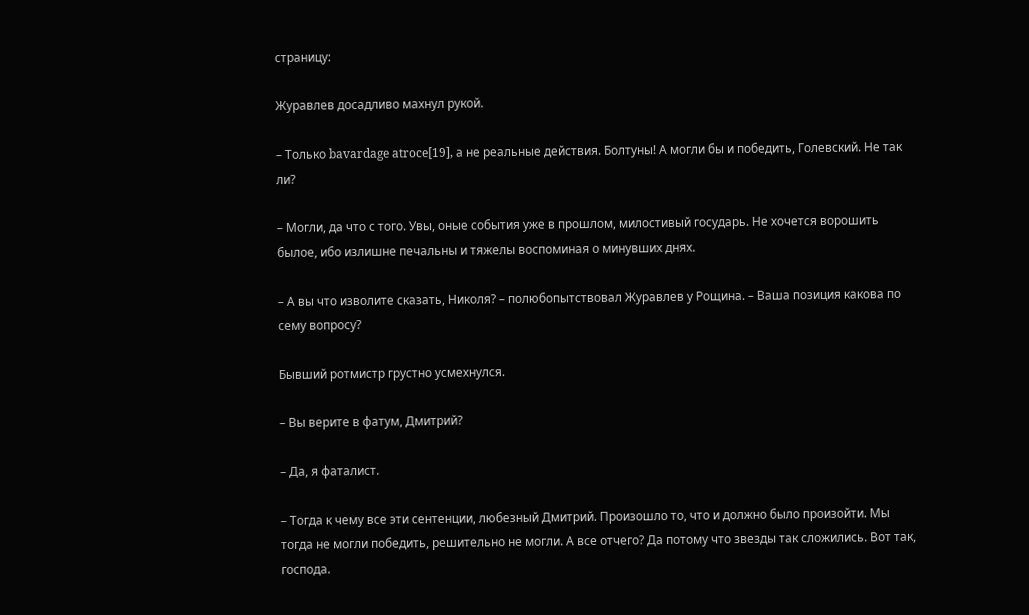страницу:

Журавлев досадливо махнул рукой.

– Только bavardage atroce[19], а не реальные действия. Болтуны! А могли бы и победить, Голевский. Не так ли?

– Могли, да что с того. Увы, оные события уже в прошлом, милостивый государь. Не хочется ворошить былое, ибо излишне печальны и тяжелы воспоминая о минувших днях.

– А вы что изволите сказать, Николя? – полюбопытствовал Журавлев у Рощина. – Ваша позиция какова по сему вопросу?

Бывший ротмистр грустно усмехнулся.

– Вы верите в фатум, Дмитрий?

– Да, я фаталист.

– Тогда к чему все эти сентенции, любезный Дмитрий. Произошло то, что и должно было произойти. Мы тогда не могли победить, решительно не могли. А все отчего? Да потому что звезды так сложились. Вот так, господа.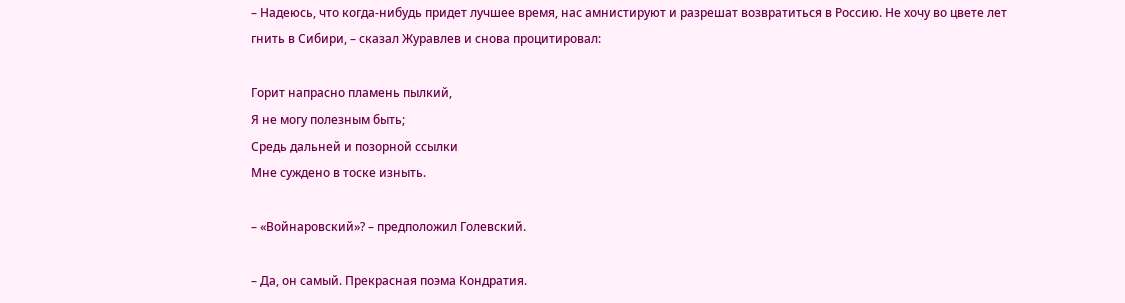– Надеюсь, что когда-нибудь придет лучшее время, нас амнистируют и разрешат возвратиться в Россию. Не хочу во цвете лет гнить в Сибири, – сказал Журавлев и снова процитировал:

Горит напрасно пламень пылкий,
Я не могу полезным быть;
Средь дальней и позорной ссылки
Мне суждено в тоске изныть.

– «Войнаровский»? – предположил Голевский.

– Да, он самый. Прекрасная поэма Кондратия.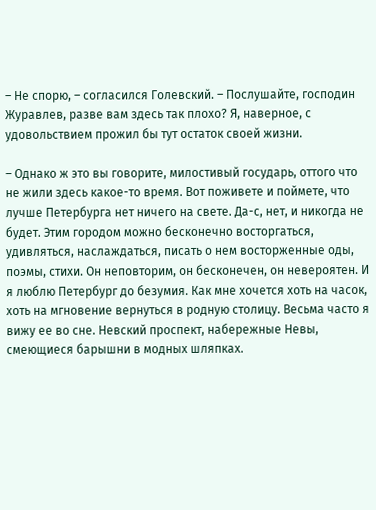– Не спорю, – согласился Голевский. – Послушайте, господин Журавлев, разве вам здесь так плохо? Я, наверное, с удовольствием прожил бы тут остаток своей жизни.

– Однако ж это вы говорите, милостивый государь, оттого что не жили здесь какое-то время. Вот поживете и поймете, что лучше Петербурга нет ничего на свете. Да-с, нет, и никогда не будет. Этим городом можно бесконечно восторгаться, удивляться, наслаждаться, писать о нем восторженные оды, поэмы, стихи. Он неповторим, он бесконечен, он невероятен. И я люблю Петербург до безумия. Как мне хочется хоть на часок, хоть на мгновение вернуться в родную столицу. Весьма часто я вижу ее во сне. Невский проспект, набережные Невы, смеющиеся барышни в модных шляпках.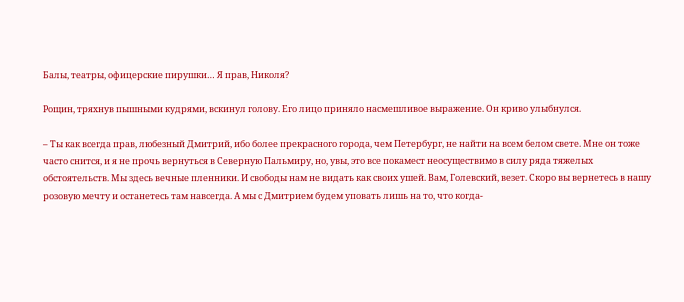Балы, театры, офицерские пирушки… Я прав, Николя?

Рощин, тряхнув пышными кудрями, вскинул голову. Его лицо приняло насмешливое выражение. Он криво улыбнулся.

– Ты как всегда прав, любезный Дмитрий, ибо более прекрасного города, чем Петербург, не найти на всем белом свете. Мне он тоже часто снится, и я не прочь вернуться в Северную Пальмиру, но, увы, это все покамест неосуществимо в силу ряда тяжелых обстоятельств. Мы здесь вечные пленники. И свободы нам не видать как своих ушей. Вам, Голевский, везет. Скоро вы вернетесь в нашу розовую мечту и останетесь там навсегда. А мы с Дмитрием будем уповать лишь на то, что когда-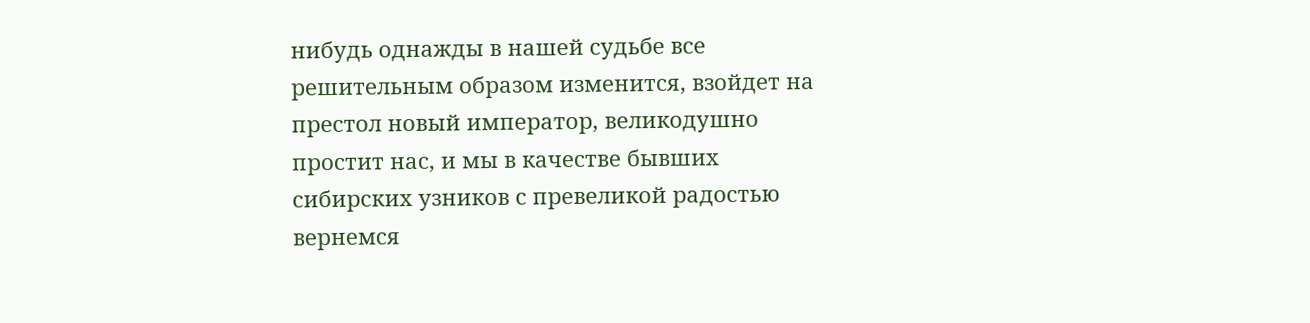нибудь однажды в нашей судьбе все решительным образом изменится, взойдет на престол новый император, великодушно простит нас, и мы в качестве бывших сибирских узников с превеликой радостью вернемся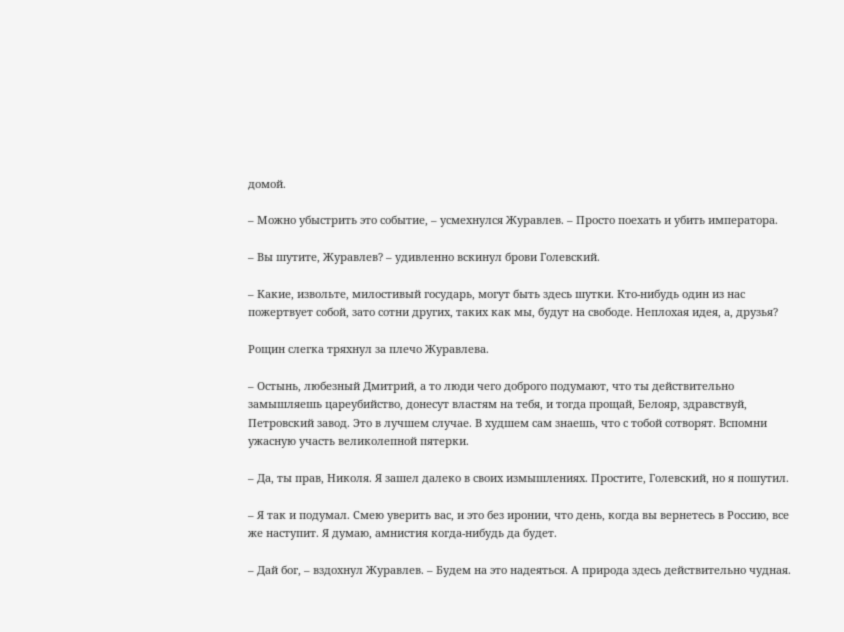домой.

– Можно убыстрить это событие, – усмехнулся Журавлев. – Просто поехать и убить императора.

– Вы шутите, Журавлев? – удивленно вскинул брови Голевский.

– Какие, извольте, милостивый государь, могут быть здесь шутки. Кто-нибудь один из нас пожертвует собой, зато сотни других, таких как мы, будут на свободе. Неплохая идея, а, друзья?

Рощин слегка тряхнул за плечо Журавлева.

– Остынь, любезный Дмитрий, а то люди чего доброго подумают, что ты действительно замышляешь цареубийство, донесут властям на тебя, и тогда прощай, Белояр, здравствуй, Петровский завод. Это в лучшем случае. В худшем сам знаешь, что с тобой сотворят. Вспомни ужасную участь великолепной пятерки.

– Да, ты прав, Николя. Я зашел далеко в своих измышлениях. Простите, Голевский, но я пошутил.

– Я так и подумал. Смею уверить вас, и это без иронии, что день, когда вы вернетесь в Россию, все же наступит. Я думаю, амнистия когда-нибудь да будет.

– Дай бог, – вздохнул Журавлев. – Будем на это надеяться. А природа здесь действительно чудная.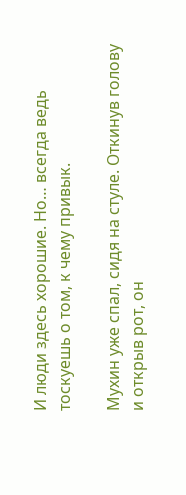И люди здесь хорошие. Но… всегда ведь тоскуешь о том, к чему привык.

Мухин уже спал, сидя на стуле. Откинув голову и открыв рот, он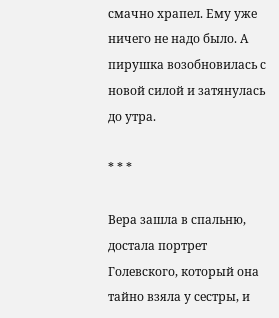смачно храпел. Ему уже ничего не надо было. А пирушка возобновилась с новой силой и затянулась до утра.

* * *

Вера зашла в спальню, достала портрет Голевского, который она тайно взяла у сестры, и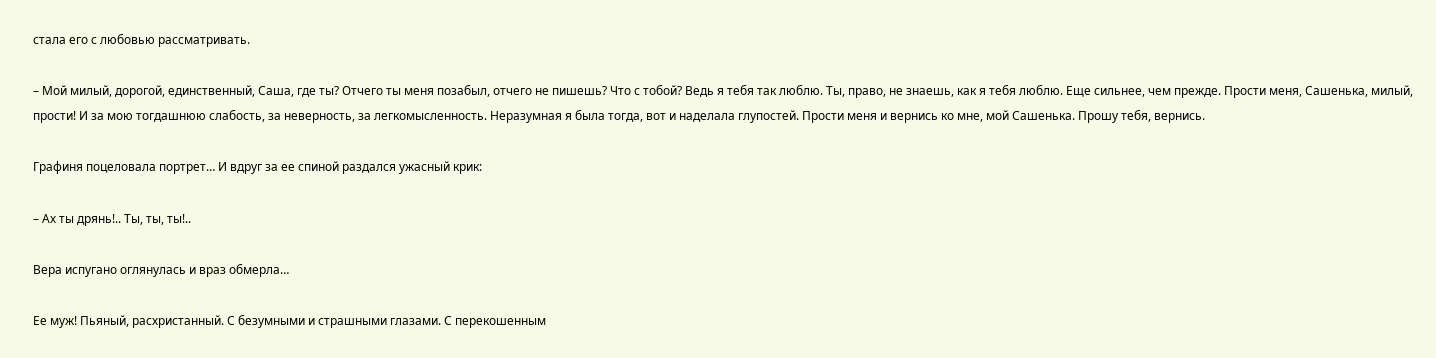стала его с любовью рассматривать.

– Мой милый, дорогой, единственный, Саша, где ты? Отчего ты меня позабыл, отчего не пишешь? Что с тобой? Ведь я тебя так люблю. Ты, право, не знаешь, как я тебя люблю. Еще сильнее, чем прежде. Прости меня, Сашенька, милый, прости! И за мою тогдашнюю слабость, за неверность, за легкомысленность. Неразумная я была тогда, вот и наделала глупостей. Прости меня и вернись ко мне, мой Сашенька. Прошу тебя, вернись.

Графиня поцеловала портрет… И вдруг за ее спиной раздался ужасный крик:

– Ах ты дрянь!.. Ты, ты, ты!..

Вера испугано оглянулась и враз обмерла…

Ее муж! Пьяный, расхристанный. С безумными и страшными глазами. С перекошенным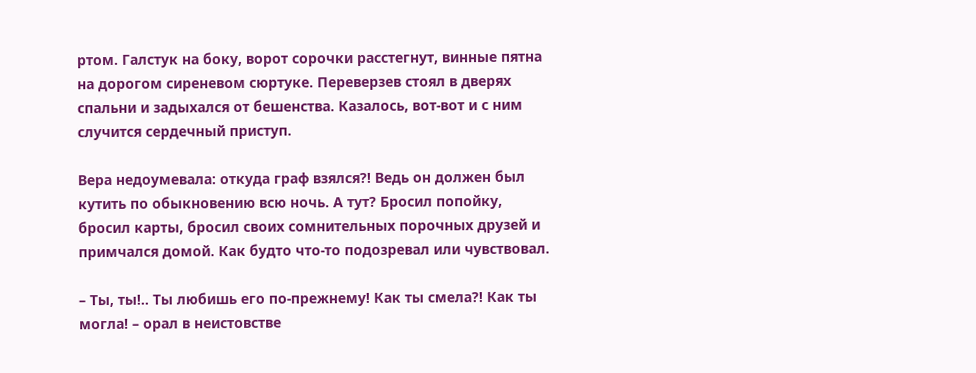ртом. Галстук на боку, ворот сорочки расстегнут, винные пятна на дорогом сиреневом сюртуке. Переверзев стоял в дверях спальни и задыхался от бешенства. Казалось, вот-вот и с ним случится сердечный приступ.

Вера недоумевала: откуда граф взялся?! Ведь он должен был кутить по обыкновению всю ночь. А тут? Бросил попойку, бросил карты, бросил своих сомнительных порочных друзей и примчался домой. Как будто что-то подозревал или чувствовал.

– Ты, ты!.. Ты любишь его по-прежнему! Как ты смела?! Как ты могла! – орал в неистовстве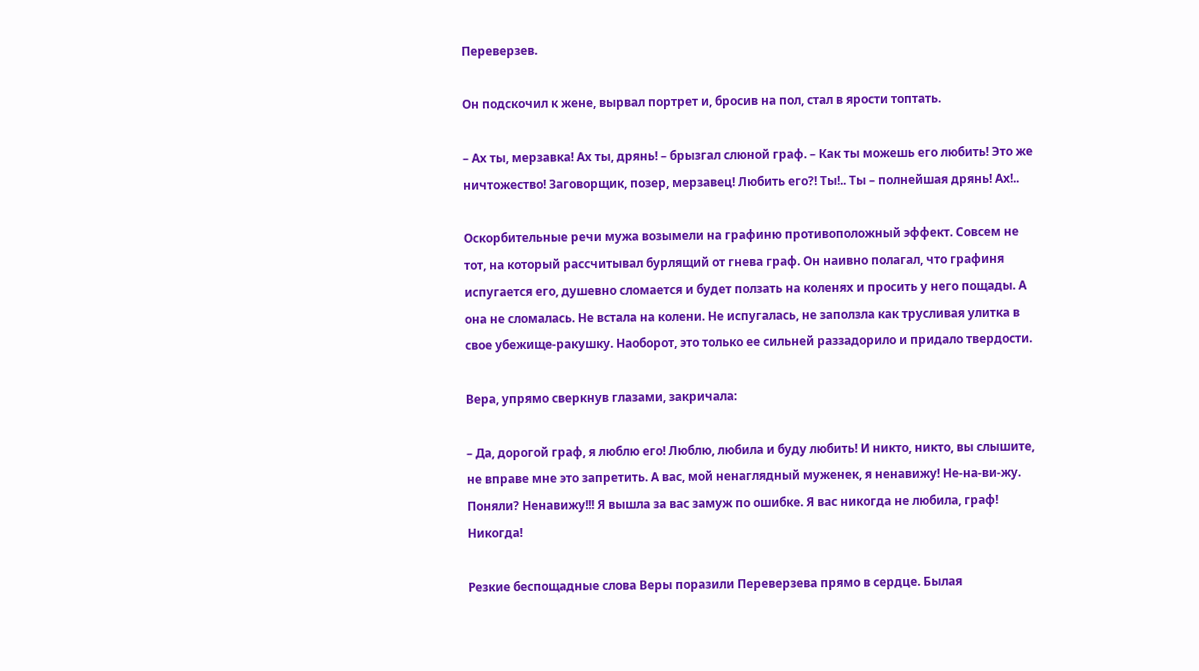Переверзев.

Он подскочил к жене, вырвал портрет и, бросив на пол, стал в ярости топтать.

– Ах ты, мерзавка! Ах ты, дрянь! – брызгал слюной граф. – Как ты можешь его любить! Это же ничтожество! Заговорщик, позер, мерзавец! Любить его?! Ты!.. Ты – полнейшая дрянь! Ах!..

Оскорбительные речи мужа возымели на графиню противоположный эффект. Совсем не тот, на который рассчитывал бурлящий от гнева граф. Он наивно полагал, что графиня испугается его, душевно сломается и будет ползать на коленях и просить у него пощады. А она не сломалась. Не встала на колени. Не испугалась, не заползла как трусливая улитка в свое убежище-ракушку. Наоборот, это только ее сильней раззадорило и придало твердости.

Вера, упрямо сверкнув глазами, закричала:

– Да, дорогой граф, я люблю его! Люблю, любила и буду любить! И никто, никто, вы слышите, не вправе мне это запретить. А вас, мой ненаглядный муженек, я ненавижу! Не-на-ви-жу. Поняли? Ненавижу!!! Я вышла за вас замуж по ошибке. Я вас никогда не любила, граф! Никогда!

Резкие беспощадные слова Веры поразили Переверзева прямо в сердце. Былая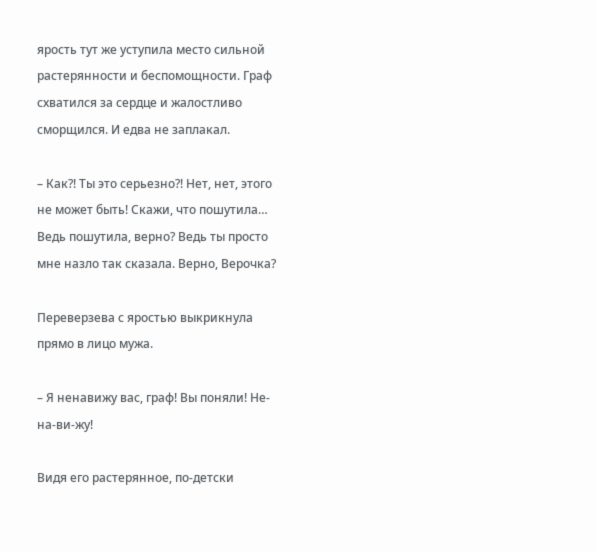ярость тут же уступила место сильной растерянности и беспомощности. Граф схватился за сердце и жалостливо сморщился. И едва не заплакал.

– Как?! Ты это серьезно?! Нет, нет, этого не может быть! Скажи, что пошутила… Ведь пошутила, верно? Ведь ты просто мне назло так сказала. Верно, Верочка?

Переверзева с яростью выкрикнула прямо в лицо мужа.

– Я ненавижу вас, граф! Вы поняли! Не-на-ви-жу!

Видя его растерянное, по-детски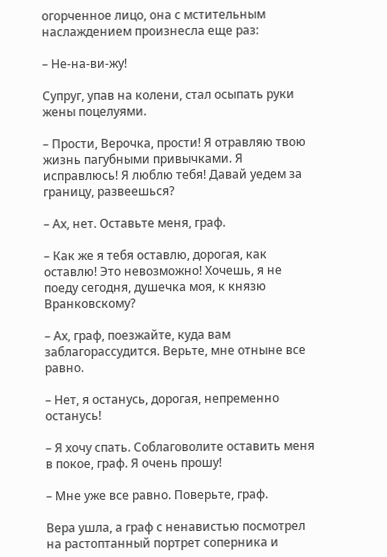огорченное лицо, она с мстительным наслаждением произнесла еще раз:

– Не-на-ви-жу!

Супруг, упав на колени, стал осыпать руки жены поцелуями.

– Прости, Верочка, прости! Я отравляю твою жизнь пагубными привычками. Я исправлюсь! Я люблю тебя! Давай уедем за границу, развеешься?

– Ах, нет. Оставьте меня, граф.

– Как же я тебя оставлю, дорогая, как оставлю! Это невозможно! Хочешь, я не поеду сегодня, душечка моя, к князю Вранковскому?

– Ах, граф, поезжайте, куда вам заблагорассудится. Верьте, мне отныне все равно.

– Нет, я останусь, дорогая, непременно останусь!

– Я хочу спать. Соблаговолите оставить меня в покое, граф. Я очень прошу!

– Мне уже все равно. Поверьте, граф.

Вера ушла, а граф с ненавистью посмотрел на растоптанный портрет соперника и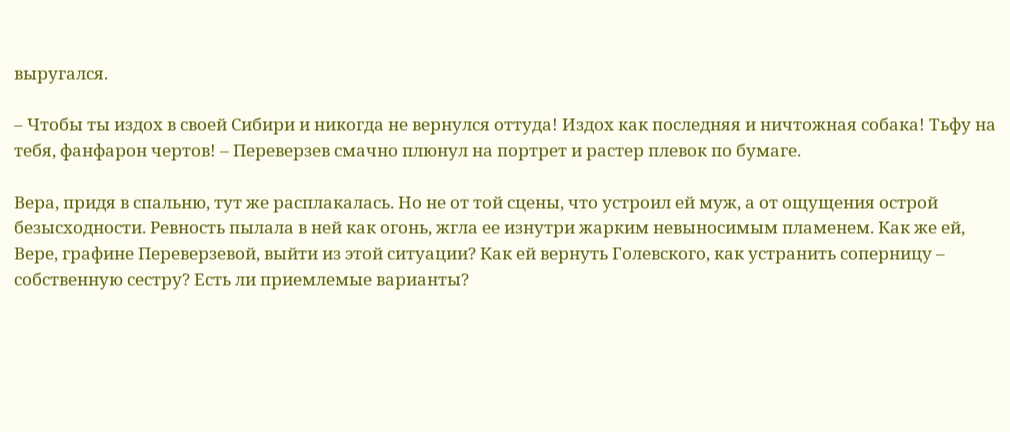выругался.

– Чтобы ты издох в своей Сибири и никогда не вернулся оттуда! Издох как последняя и ничтожная собака! Тьфу на тебя, фанфарон чертов! – Переверзев смачно плюнул на портрет и растер плевок по бумаге.

Вера, придя в спальню, тут же расплакалась. Но не от той сцены, что устроил ей муж, а от ощущения острой безысходности. Ревность пылала в ней как огонь, жгла ее изнутри жарким невыносимым пламенем. Как же ей, Вере, графине Переверзевой, выйти из этой ситуации? Как ей вернуть Голевского, как устранить соперницу – собственную сестру? Есть ли приемлемые варианты?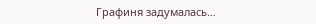Графиня задумалась…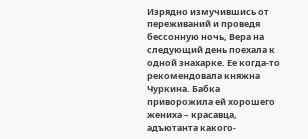Изрядно измучившись от переживаний и проведя бессонную ночь, Вера на следующий день поехала к одной знахарке. Ее когда-то рекомендовала княжна Чуркина. Бабка приворожила ей хорошего жениха – красавца, адъютанта какого-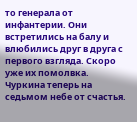то генерала от инфантерии. Они встретились на балу и влюбились друг в друга с первого взгляда. Скоро уже их помолвка. Чуркина теперь на седьмом небе от счастья.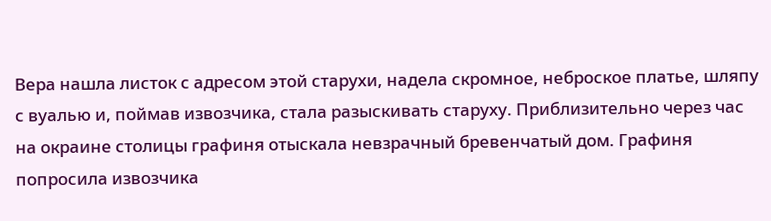Вера нашла листок с адресом этой старухи, надела скромное, неброское платье, шляпу с вуалью и, поймав извозчика, стала разыскивать старуху. Приблизительно через час на окраине столицы графиня отыскала невзрачный бревенчатый дом. Графиня попросила извозчика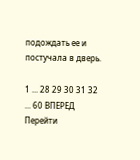подождать ее и постучала в дверь.

1 ... 28 29 30 31 32 ... 60 ВПЕРЕД
Перейти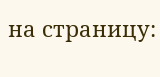на страницу: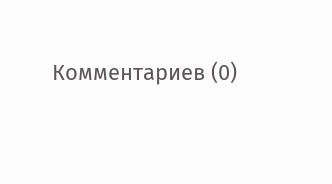Комментариев (0)